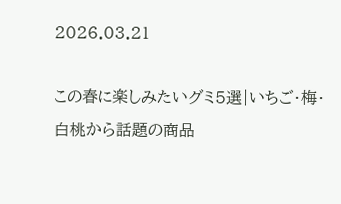2026.03.21

この春に楽しみたいグミ5選|いちご・梅・白桃から話題の商品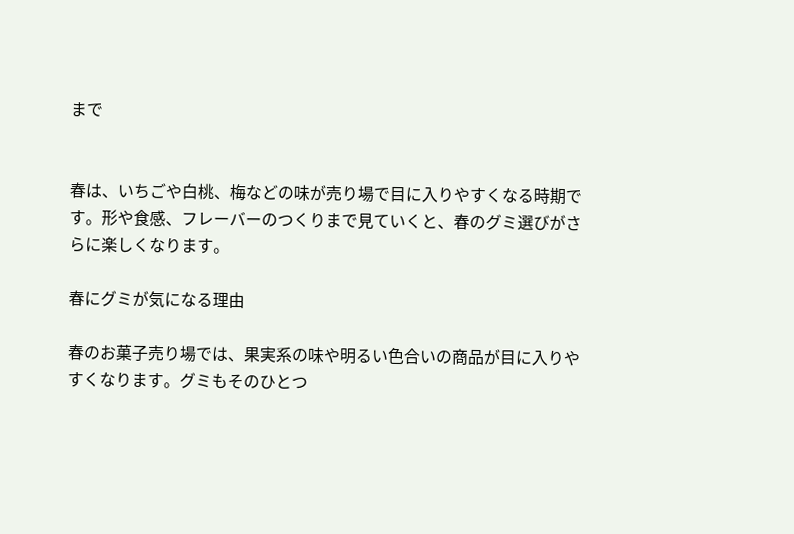まで


春は、いちごや白桃、梅などの味が売り場で目に入りやすくなる時期です。形や食感、フレーバーのつくりまで見ていくと、春のグミ選びがさらに楽しくなります。

春にグミが気になる理由

春のお菓子売り場では、果実系の味や明るい色合いの商品が目に入りやすくなります。グミもそのひとつ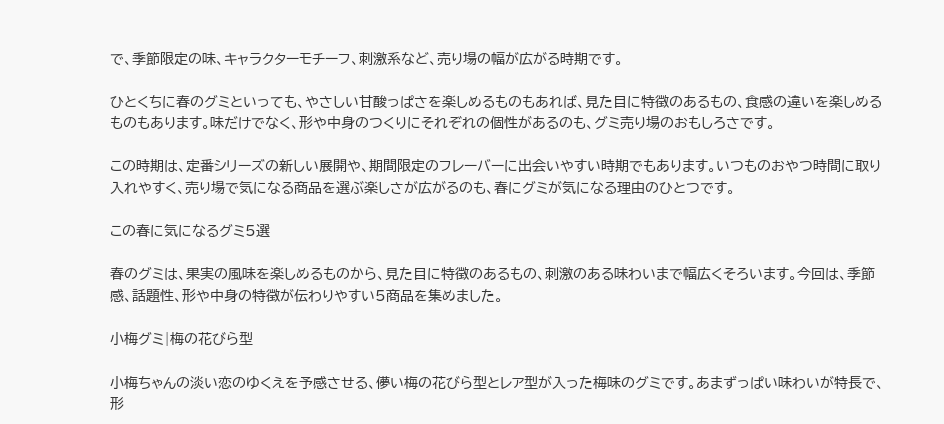で、季節限定の味、キャラクターモチーフ、刺激系など、売り場の幅が広がる時期です。

ひとくちに春のグミといっても、やさしい甘酸っぱさを楽しめるものもあれば、見た目に特徴のあるもの、食感の違いを楽しめるものもあります。味だけでなく、形や中身のつくりにそれぞれの個性があるのも、グミ売り場のおもしろさです。

この時期は、定番シリーズの新しい展開や、期間限定のフレーバーに出会いやすい時期でもあります。いつものおやつ時間に取り入れやすく、売り場で気になる商品を選ぶ楽しさが広がるのも、春にグミが気になる理由のひとつです。

この春に気になるグミ5選

春のグミは、果実の風味を楽しめるものから、見た目に特徴のあるもの、刺激のある味わいまで幅広くそろいます。今回は、季節感、話題性、形や中身の特徴が伝わりやすい5商品を集めました。

小梅グミ|梅の花びら型

小梅ちゃんの淡い恋のゆくえを予感させる、儚い梅の花びら型とレア型が入った梅味のグミです。あまずっぱい味わいが特長で、形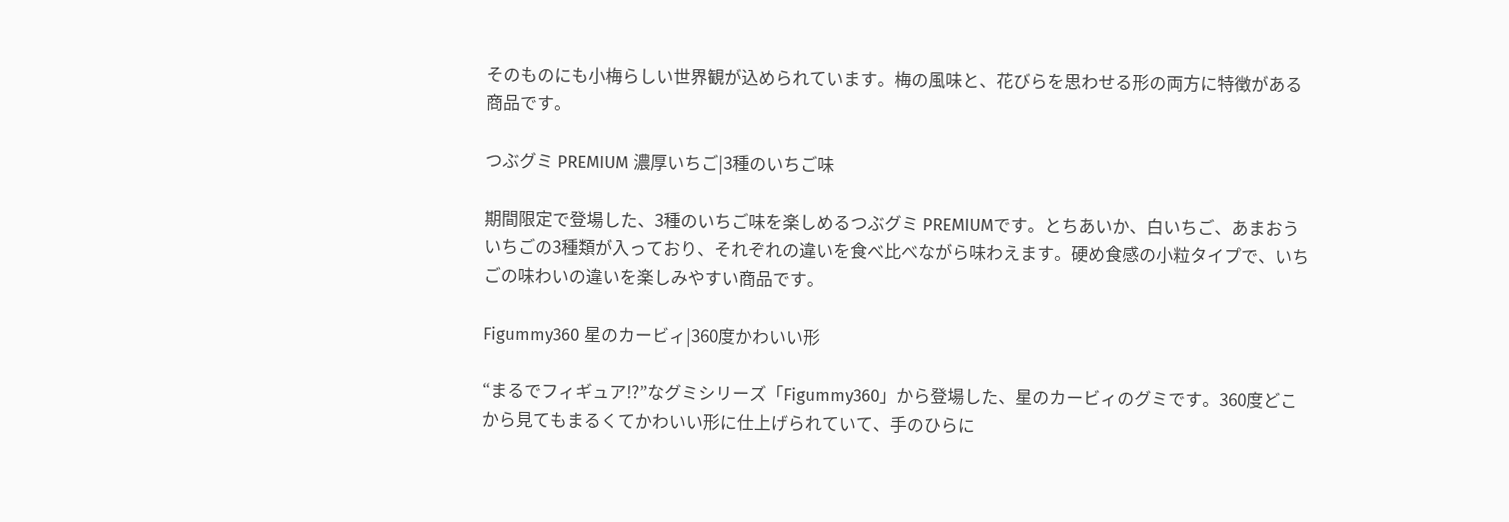そのものにも小梅らしい世界観が込められています。梅の風味と、花びらを思わせる形の両方に特徴がある商品です。

つぶグミ PREMIUM 濃厚いちご|3種のいちご味

期間限定で登場した、3種のいちご味を楽しめるつぶグミ PREMIUMです。とちあいか、白いちご、あまおういちごの3種類が入っており、それぞれの違いを食べ比べながら味わえます。硬め食感の小粒タイプで、いちごの味わいの違いを楽しみやすい商品です。

Figummy360 星のカービィ|360度かわいい形

“まるでフィギュア!?”なグミシリーズ「Figummy360」から登場した、星のカービィのグミです。360度どこから見てもまるくてかわいい形に仕上げられていて、手のひらに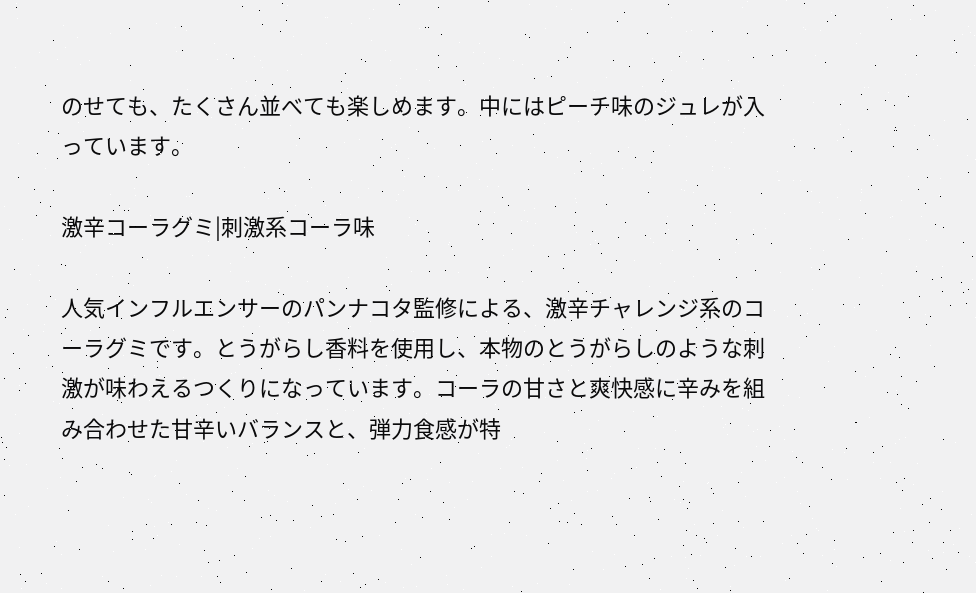のせても、たくさん並べても楽しめます。中にはピーチ味のジュレが入っています。

激辛コーラグミ|刺激系コーラ味

人気インフルエンサーのパンナコタ監修による、激辛チャレンジ系のコーラグミです。とうがらし香料を使用し、本物のとうがらしのような刺激が味わえるつくりになっています。コーラの甘さと爽快感に辛みを組み合わせた甘辛いバランスと、弾力食感が特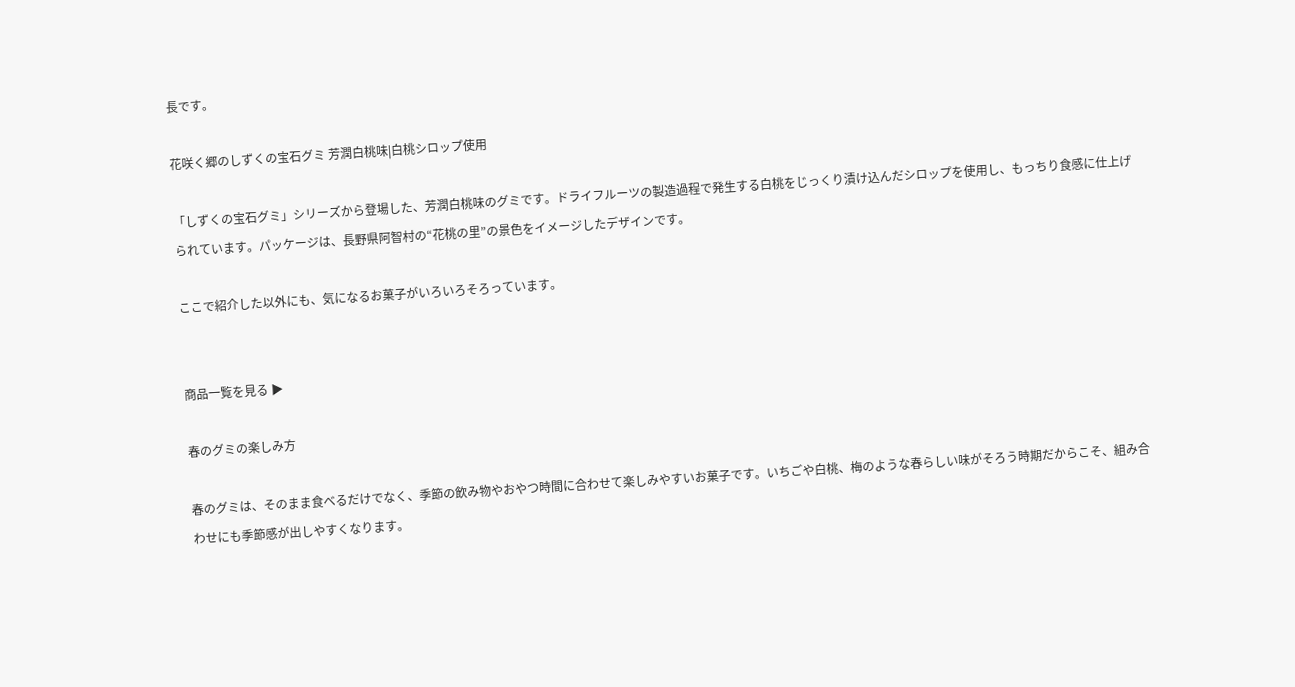長です。

花咲く郷のしずくの宝石グミ 芳潤白桃味|白桃シロップ使用

「しずくの宝石グミ」シリーズから登場した、芳潤白桃味のグミです。ドライフルーツの製造過程で発生する白桃をじっくり漬け込んだシロップを使用し、もっちり食感に仕上げられています。パッケージは、長野県阿智村の“花桃の里”の景色をイメージしたデザインです。

ここで紹介した以外にも、気になるお菓子がいろいろそろっています。


商品一覧を見る ▶

春のグミの楽しみ方

春のグミは、そのまま食べるだけでなく、季節の飲み物やおやつ時間に合わせて楽しみやすいお菓子です。いちごや白桃、梅のような春らしい味がそろう時期だからこそ、組み合わせにも季節感が出しやすくなります。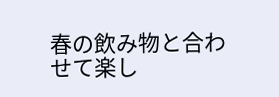春の飲み物と合わせて楽し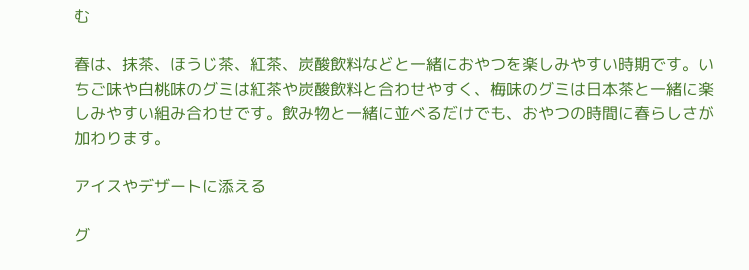む

春は、抹茶、ほうじ茶、紅茶、炭酸飲料などと一緒におやつを楽しみやすい時期です。いちご味や白桃味のグミは紅茶や炭酸飲料と合わせやすく、梅味のグミは日本茶と一緒に楽しみやすい組み合わせです。飲み物と一緒に並べるだけでも、おやつの時間に春らしさが加わります。

アイスやデザートに添える

グ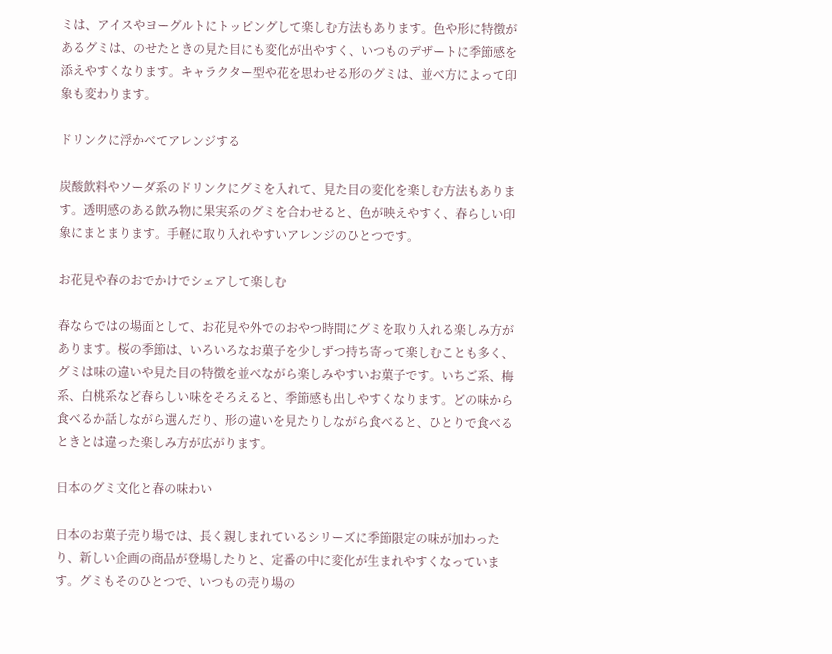ミは、アイスやヨーグルトにトッピングして楽しむ方法もあります。色や形に特徴があるグミは、のせたときの見た目にも変化が出やすく、いつものデザートに季節感を添えやすくなります。キャラクター型や花を思わせる形のグミは、並べ方によって印象も変わります。

ドリンクに浮かべてアレンジする

炭酸飲料やソーダ系のドリンクにグミを入れて、見た目の変化を楽しむ方法もあります。透明感のある飲み物に果実系のグミを合わせると、色が映えやすく、春らしい印象にまとまります。手軽に取り入れやすいアレンジのひとつです。

お花見や春のおでかけでシェアして楽しむ

春ならではの場面として、お花見や外でのおやつ時間にグミを取り入れる楽しみ方があります。桜の季節は、いろいろなお菓子を少しずつ持ち寄って楽しむことも多く、グミは味の違いや見た目の特徴を並べながら楽しみやすいお菓子です。いちご系、梅系、白桃系など春らしい味をそろえると、季節感も出しやすくなります。どの味から食べるか話しながら選んだり、形の違いを見たりしながら食べると、ひとりで食べるときとは違った楽しみ方が広がります。

日本のグミ文化と春の味わい

日本のお菓子売り場では、長く親しまれているシリーズに季節限定の味が加わったり、新しい企画の商品が登場したりと、定番の中に変化が生まれやすくなっています。グミもそのひとつで、いつもの売り場の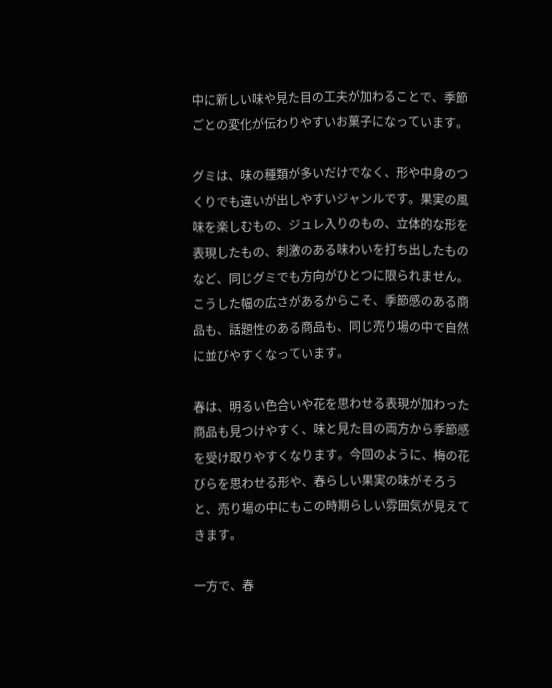中に新しい味や見た目の工夫が加わることで、季節ごとの変化が伝わりやすいお菓子になっています。

グミは、味の種類が多いだけでなく、形や中身のつくりでも違いが出しやすいジャンルです。果実の風味を楽しむもの、ジュレ入りのもの、立体的な形を表現したもの、刺激のある味わいを打ち出したものなど、同じグミでも方向がひとつに限られません。こうした幅の広さがあるからこそ、季節感のある商品も、話題性のある商品も、同じ売り場の中で自然に並びやすくなっています。

春は、明るい色合いや花を思わせる表現が加わった商品も見つけやすく、味と見た目の両方から季節感を受け取りやすくなります。今回のように、梅の花びらを思わせる形や、春らしい果実の味がそろうと、売り場の中にもこの時期らしい雰囲気が見えてきます。

一方で、春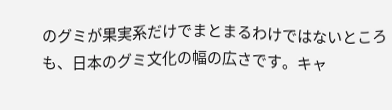のグミが果実系だけでまとまるわけではないところも、日本のグミ文化の幅の広さです。キャ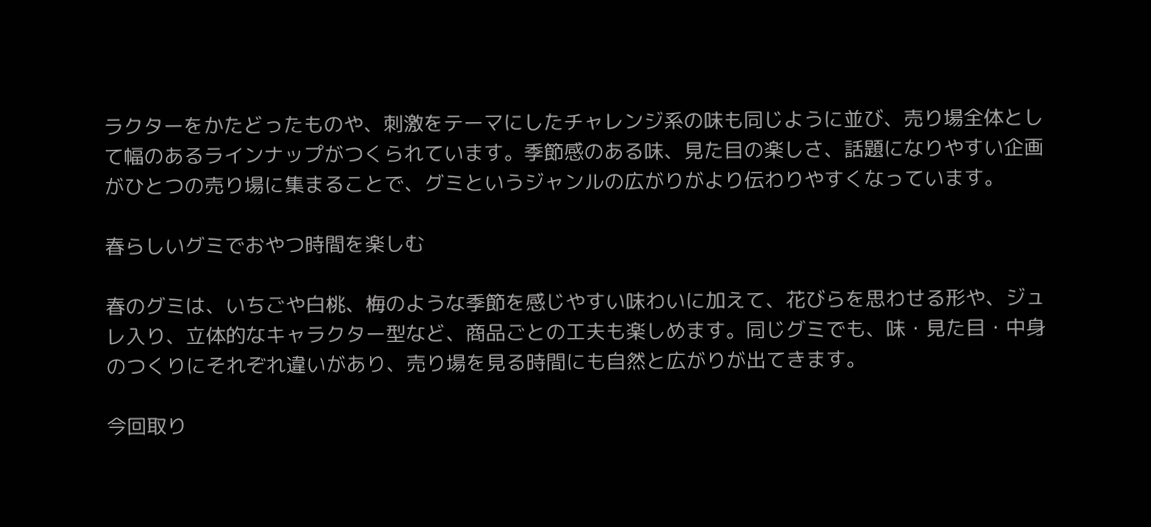ラクターをかたどったものや、刺激をテーマにしたチャレンジ系の味も同じように並び、売り場全体として幅のあるラインナップがつくられています。季節感のある味、見た目の楽しさ、話題になりやすい企画がひとつの売り場に集まることで、グミというジャンルの広がりがより伝わりやすくなっています。

春らしいグミでおやつ時間を楽しむ

春のグミは、いちごや白桃、梅のような季節を感じやすい味わいに加えて、花びらを思わせる形や、ジュレ入り、立体的なキャラクター型など、商品ごとの工夫も楽しめます。同じグミでも、味・見た目・中身のつくりにそれぞれ違いがあり、売り場を見る時間にも自然と広がりが出てきます。

今回取り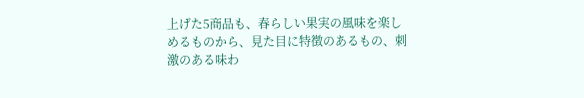上げた5商品も、春らしい果実の風味を楽しめるものから、見た目に特徴のあるもの、刺激のある味わ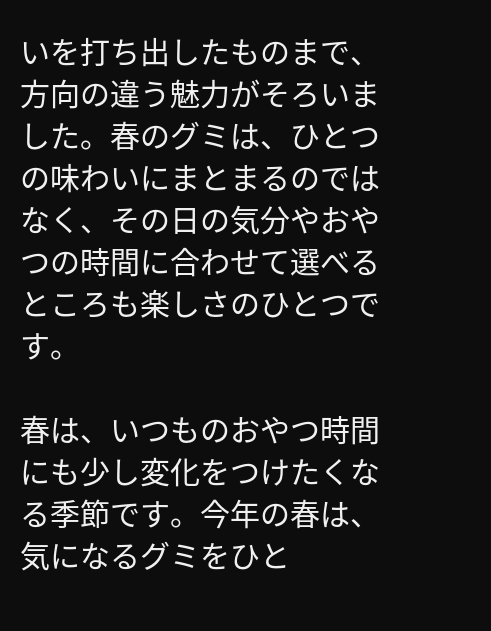いを打ち出したものまで、方向の違う魅力がそろいました。春のグミは、ひとつの味わいにまとまるのではなく、その日の気分やおやつの時間に合わせて選べるところも楽しさのひとつです。

春は、いつものおやつ時間にも少し変化をつけたくなる季節です。今年の春は、気になるグミをひと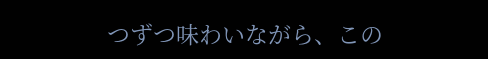つずつ味わいながら、この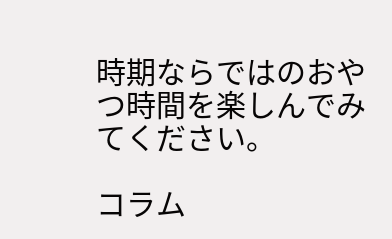時期ならではのおやつ時間を楽しんでみてください。

コラム